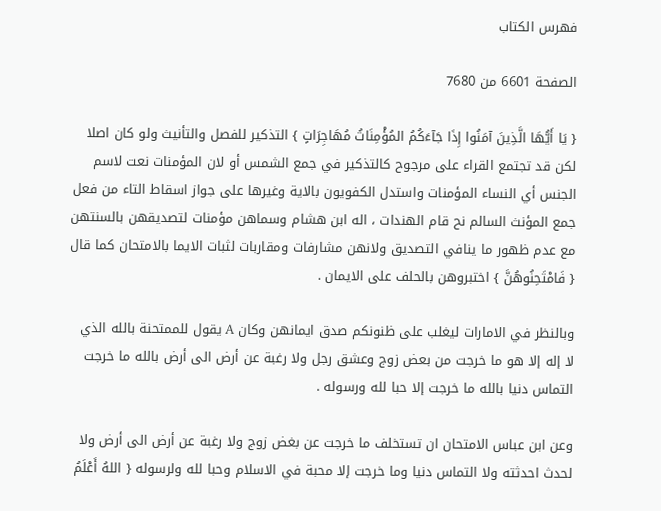فهرس الكتاب

الصفحة 6601 من 7680

{ يَا أَيُّهَا الَّذِينَ آمَنُوا إِذَا جَآءَكُمُ المُؤْمِنَاتُ مُهَاجِرَاتٍ } التذكير للفصل والتأنيث ولو كان اصلا لكن قد تجتمع القراء على مرجوح كالتذكير في جمع الشمس أو لان المؤمنات نعت لاسم الجنس أي النساء المؤمنات واستدل الكفويون بالاية وغيرها على جواز اسقاط التاء من فعل جمع المؤنث السالم نح قام الهندات ، اله ابن هشام وسماهن مؤمنات لتصديقهن بالسنتهن مع عدم ظهور ما ينافي التصديق ولانهن مشارفات ومقاربات لثبات الايما بالامتحان كما قال { فَامْتَحِنُوهُنَّ } اختبروهن بالحلف على الايمان .

وبالنظر في الامارات ليغلب على ظنونكم صدق ايمانهن وكان A يقول للممتحنة بالله الذي لا إله إلا هو ما خرجت من بعض زوج وعشق رجل ولا رغبة عن أرض الى أرض بالله ما خرجت التماس دنيا بالله ما خرجت إلا حبا لله ورسوله .

وعن ابن عباس الامتحان ان تستخلف ما خرجت عن بغض زوج ولا رغبة عن أرض الى أرض ولا لحدث احدثته ولا التماس دنيا وما خرجت إلا محبة في الاسلام وحبا لله ولرسوله { اللهُ أَعْلَمُ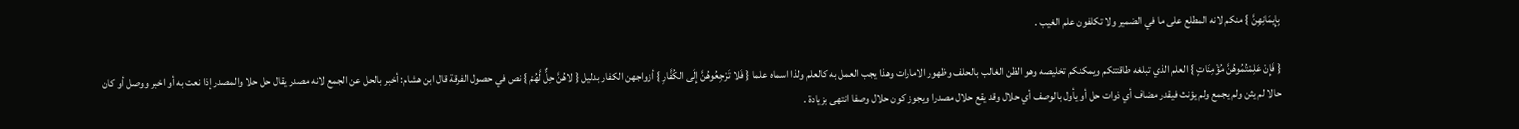بِإِيمَانِهِنَّ } منكم لانه المطلع على ما في الضمير ولا تكلفون علم الغيب .

{ فَإِنْ عَلِمْتُمُوهُنَّ مُؤْمِنَاتٍ } العلم الذي تبلغه طاقتتكم ويمكنكم تخليصه وهو الظن الغالب بالحلف وظهور الامارات وهذا يجب العمل به كالعلم ولذا اسماه علما { فَلا تَرْجِعُوهُنَّ إِلَى الكُفَّارِ } أزواجهن الكفار بدليل { لاهُنَّ حِلٌّ لَّهُمْ } نص في حصول الفرقة قال ابن هشام: أخبر بالحل عن الجمع لانه مصدر يقال حل حلا والمصدر إذا نعت به أو اخبر ووصل أو كان حالا لم يثن ولم يجمع ولم يؤنث فيقدر مضاف أي ذوات حل أو يأول بالوصف أي حلال وقد يقع حلال مصدرا ويجوز كون حلال وصفا انتهى بزيادة .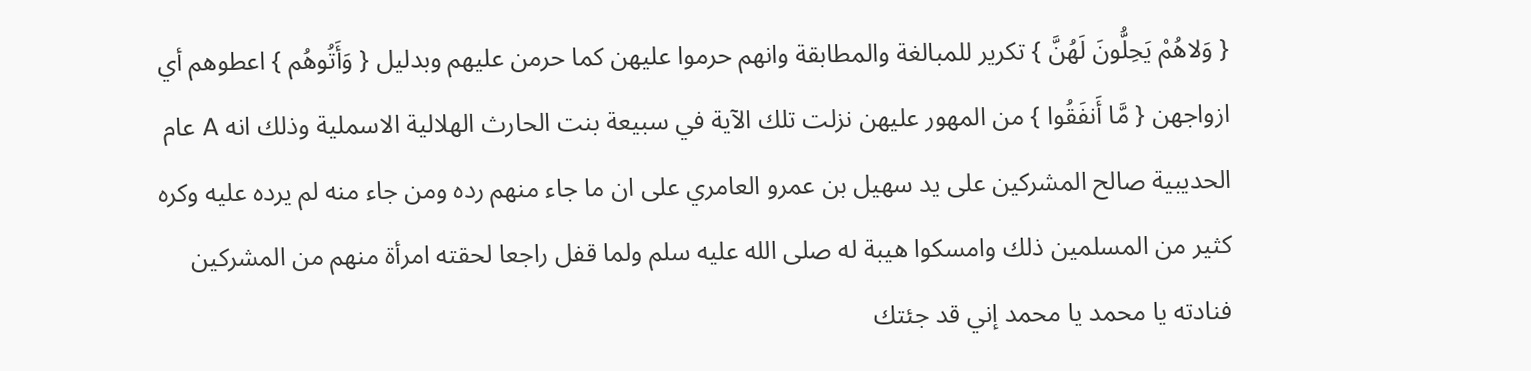{ وَلاهُمْ يَحِلُّونَ لَهُنَّ } تكرير للمبالغة والمطابقة وانهم حرموا عليهن كما حرمن عليهم وبدليل { وَأَتُوهُم } اعطوهم أي ازواجهن { مَّا أَنفَقُوا } من المهور عليهن نزلت تلك الآية في سبيعة بنت الحارث الهلالية الاسملية وذلك انه A عام الحديبية صالح المشركين على يد سهيل بن عمرو العامري على ان ما جاء منهم رده ومن جاء منه لم يرده عليه وكره كثير من المسلمين ذلك وامسكوا هيبة له صلى الله عليه سلم ولما قفل راجعا لحقته امرأة منهم من المشركين فنادته يا محمد يا محمد إني قد جئتك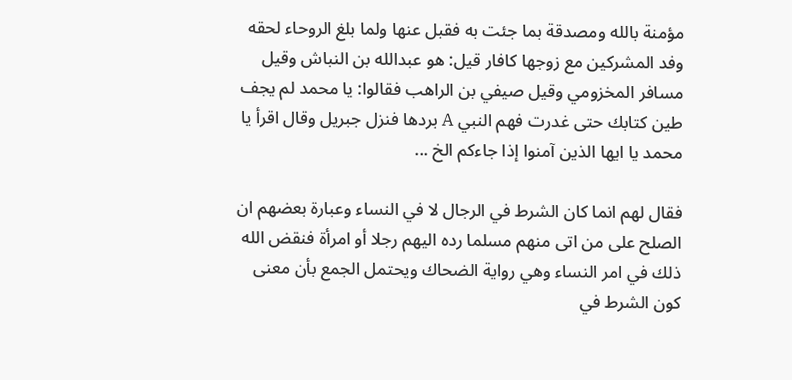مؤمنة بالله ومصدقة بما جئت به فقبل عنها ولما بلغ الروحاء لحقه وفد المشركين مع زوجها كافار قيل: هو عبدالله بن النباش وقيل مسافر المخزومي وقيل صيفي بن الراهب فقالوا: يا محمد لم يجف طين كتابك حتى غدرت فهم النبي A بردها فنزل جبريل وقال اقرأ يا محمد يا ايها الذين آمنوا إذا جاءكم الخ ...

فقال لهم انما كان الشرط في الرجال لا في النساء وعبارة بعضهم ان الصلح على من اتى منهم مسلما رده اليهم رجلا أو امرأة فنقض الله ذلك في امر النساء وهي رواية الضحاك ويحتمل الجمع بأن معنى كون الشرط في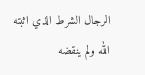الرجال الشرط الذي اثبته الله ولم ينقضه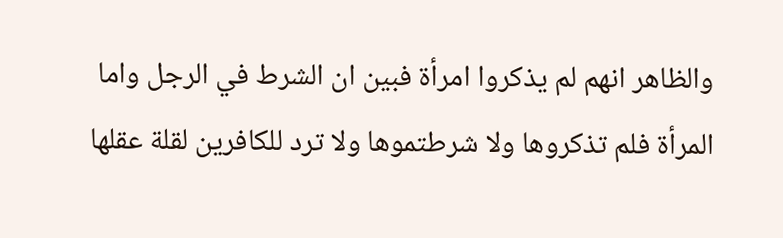والظاهر انهم لم يذكروا امرأة فبين ان الشرط في الرجل واما المرأة فلم تذكروها ولا شرطتموها ولا ترد للكافرين لقلة عقلها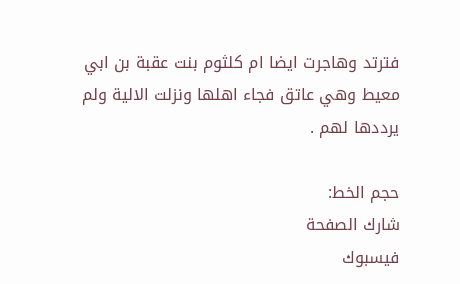فترتد وهاجرت ايضا ام كلثوم بنت عقبة بن ابي معيط وهي عاتق فجاء اهلها ونزلت الالية ولم يرددها لهم .

حجم الخط:
شارك الصفحة
فيسبوك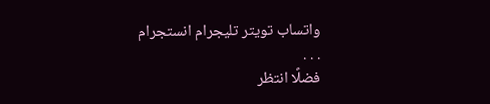واتساب تويتر تليجرام انستجرام
. . .
فضلًا انتظر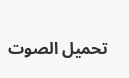تحميل الصوت